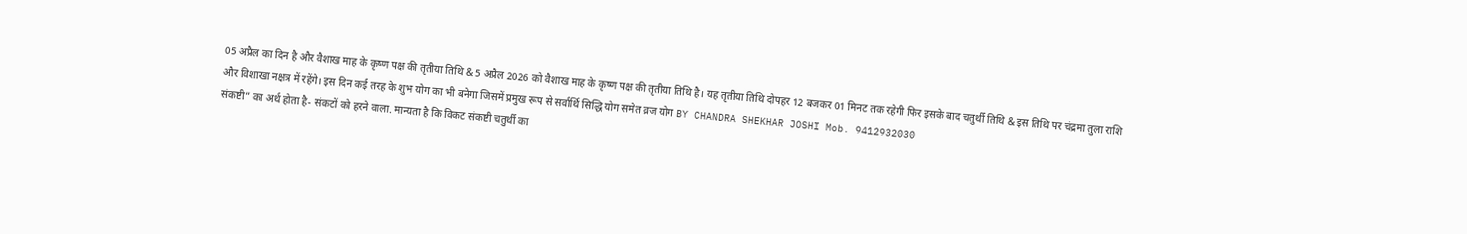05 अप्रैल का दिन है और वैशाख माह के कृष्ण पक्ष की तृतीया तिथि & 5 अप्रैल 2026 को वैशाख माह के कृष्ण पक्ष की तृतीया तिथि है। यह तृतीया तिथि दोपहर 12 बजकर 01 मिनट तक रहेगी फिर इसके बाद चतुर्थी तिथि & इस तिथि पर चंद्रमा तुला राशि और विशाखा नक्षत्र में रहेंगे। इस दिन कई तरह के शुभ योग का भी बनेगा जिसमें प्रमुख रूप से सर्वार्थि सिद्धि योग समेत व्रज योग BY CHANDRA SHEKHAR JOSHI Mob. 9412932030
संकष्टी” का अर्थ होता है- संकटों को हरने वाला. मान्यता है कि विकट संकष्टी चतुर्थी का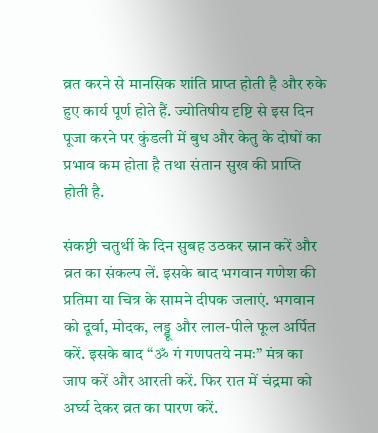व्रत करने से मानसिक शांति प्राप्त होती है और रुके हुए कार्य पूर्ण होते हैं. ज्योतिषीय दृष्टि से इस दिन पूजा करने पर कुंडली में बुध और केतु के दोषों का प्रभाव कम होता है तथा संतान सुख की प्राप्ति होती है.

संकष्टी चतुर्थी के दिन सुबह उठकर स्नान करें और व्रत का संकल्प लें. इसके बाद भगवान गणेश की प्रतिमा या चित्र के सामने दीपक जलाएं. भगवान को दूर्वा, मोदक, लड्डू और लाल-पीले फूल अर्पित करें. इसके बाद “ॐ गं गणपतये नमः” मंत्र का जाप करें और आरती करें. फिर रात में चंद्रमा को अर्घ्य देकर व्रत का पारण करें.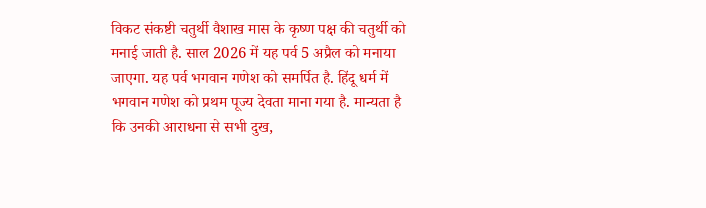विकट संकष्टी चतुर्थी वैशाख मास के कृष्ण पक्ष की चतुर्थी को मनाई जाती है. साल 2026 में यह पर्व 5 अप्रैल को मनाया जाएगा. यह पर्व भगवान गणेश को समर्पित है. हिंदू धर्म में भगवान गणेश को प्रथम पूज्य देवता माना गया है. मान्यता है कि उनकी आराधना से सभी दुख,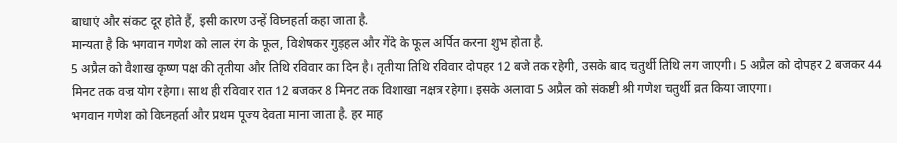बाधाएं और संकट दूर होते हैं, इसी कारण उन्हें विघ्नहर्ता कहा जाता है.
मान्यता है कि भगवान गणेश को लाल रंग के फूल, विशेषकर गुड़हल और गेंदे के फूल अर्पित करना शुभ होता है.
5 अप्रैल को वैशाख कृष्ण पक्ष की तृतीया और तिथि रविवार का दिन है। तृतीया तिथि रविवार दोपहर 12 बजे तक रहेगी, उसके बाद चतुर्थी तिथि लग जाएगी। 5 अप्रैल को दोपहर 2 बजकर 44 मिनट तक वज्र योग रहेगा। साथ ही रविवार रात 12 बजकर 8 मिनट तक विशाखा नक्षत्र रहेगा। इसके अलावा 5 अप्रैल को संकष्टी श्री गणेश चतुर्थी व्रत किया जाएगा।
भगवान गणेश को विघ्नहर्ता और प्रथम पूज्य देवता माना जाता है. हर माह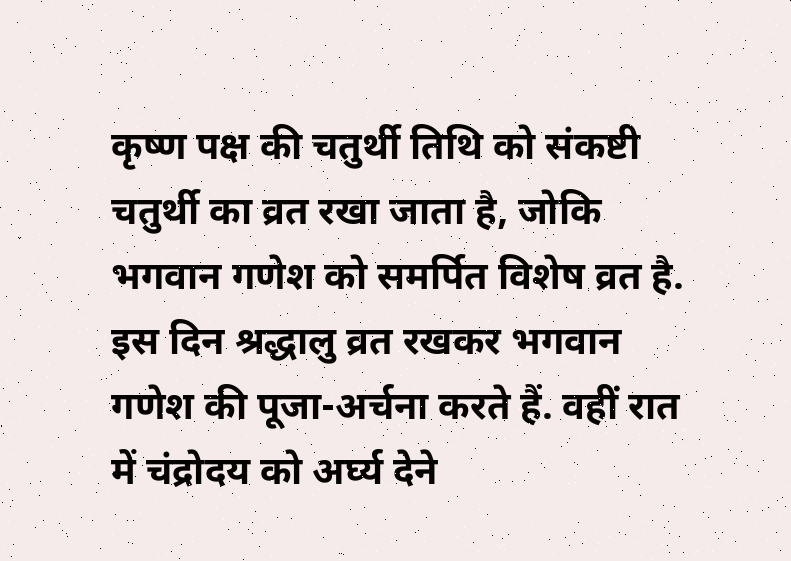कृष्ण पक्ष की चतुर्थी तिथि को संकष्टी चतुर्थी का व्रत रखा जाता है, जोकि भगवान गणेश को समर्पित विशेष व्रत है. इस दिन श्रद्धालु व्रत रखकर भगवान गणेश की पूजा-अर्चना करते हैं. वहीं रात में चंद्रोदय को अर्घ्य देने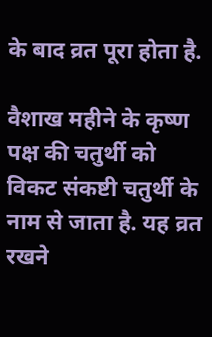के बाद व्रत पूरा होता है.

वैशाख महीने के कृष्ण पक्ष की चतुर्थी को विकट संकष्टी चतुर्थी के नाम से जाता है. यह व्रत रखने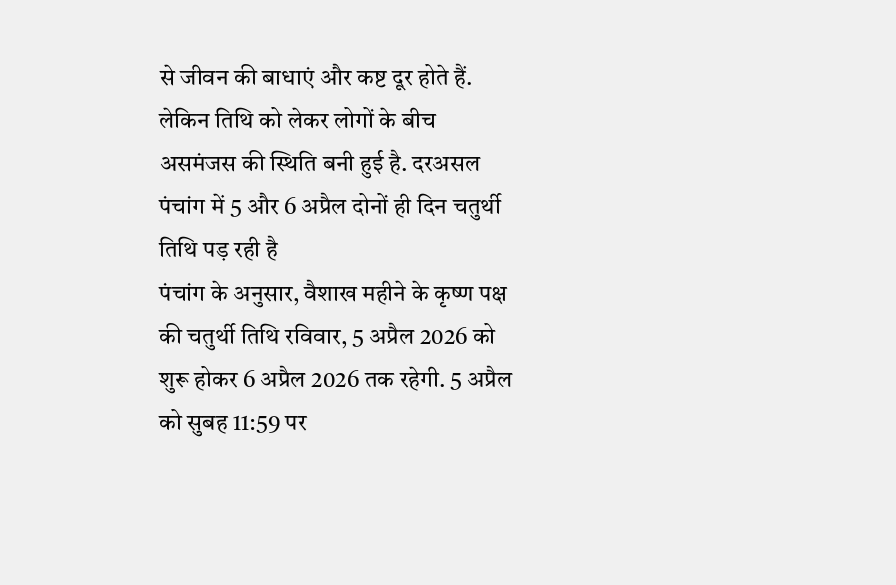से जीवन की बाधाएं और कष्ट दूर होते हैं. लेकिन तिथि को लेकर लोगों के बीच असमंजस की स्थिति बनी हुई है. दरअसल पंचांग में 5 और 6 अप्रैल दोनों ही दिन चतुर्थी तिथि पड़ रही है
पंचांग के अनुसार, वैशाख महीने के कृष्ण पक्ष की चतुर्थी तिथि रविवार, 5 अप्रैल 2026 को शुरू होकर 6 अप्रैल 2026 तक रहेगी. 5 अप्रैल को सुबह 11:59 पर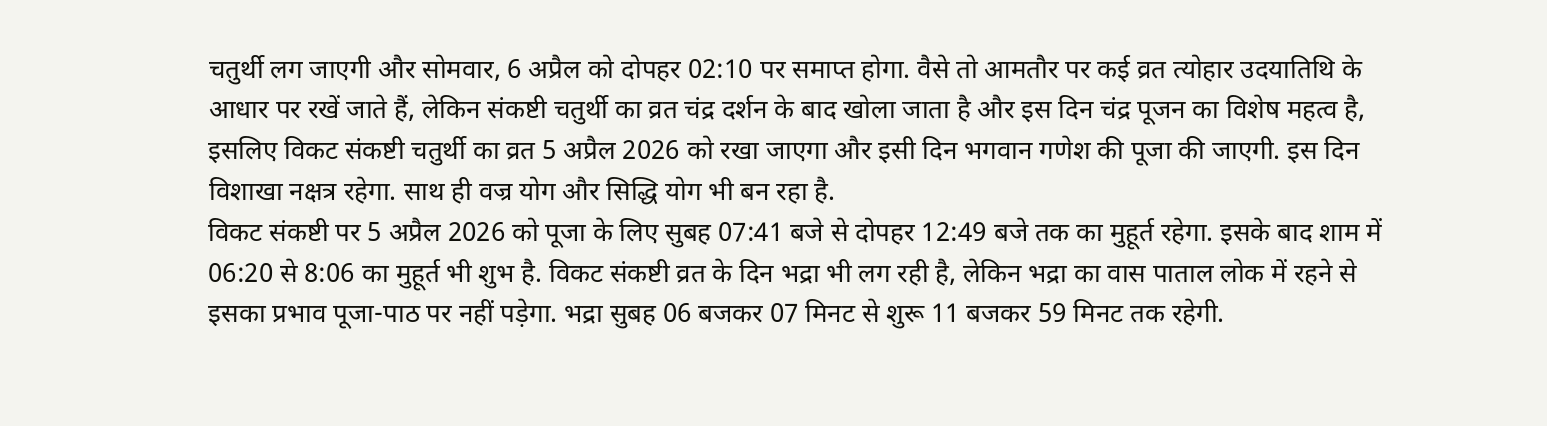चतुर्थी लग जाएगी और सोमवार, 6 अप्रैल को दोपहर 02:10 पर समाप्त होगा. वैसे तो आमतौर पर कई व्रत त्योहार उदयातिथि के आधार पर रखें जाते हैं, लेकिन संकष्टी चतुर्थी का व्रत चंद्र दर्शन के बाद खोला जाता है और इस दिन चंद्र पूजन का विशेष महत्व है, इसलिए विकट संकष्टी चतुर्थी का व्रत 5 अप्रैल 2026 को रखा जाएगा और इसी दिन भगवान गणेश की पूजा की जाएगी. इस दिन विशाखा नक्षत्र रहेगा. साथ ही वज्र योग और सिद्धि योग भी बन रहा है.
विकट संकष्टी पर 5 अप्रैल 2026 को पूजा के लिए सुबह 07:41 बजे से दोपहर 12:49 बजे तक का मुहूर्त रहेगा. इसके बाद शाम में 06:20 से 8:06 का मुहूर्त भी शुभ है. विकट संकष्टी व्रत के दिन भद्रा भी लग रही है, लेकिन भद्रा का वास पाताल लोक में रहने से इसका प्रभाव पूजा-पाठ पर नहीं पड़ेगा. भद्रा सुबह 06 बजकर 07 मिनट से शुरू 11 बजकर 59 मिनट तक रहेगी.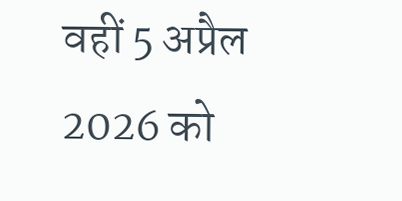वहीं 5 अप्रैल 2026 को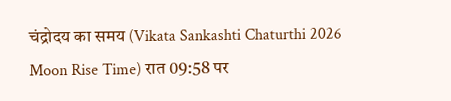चंद्रोदय का समय (Vikata Sankashti Chaturthi 2026 Moon Rise Time) रात 09:58 पर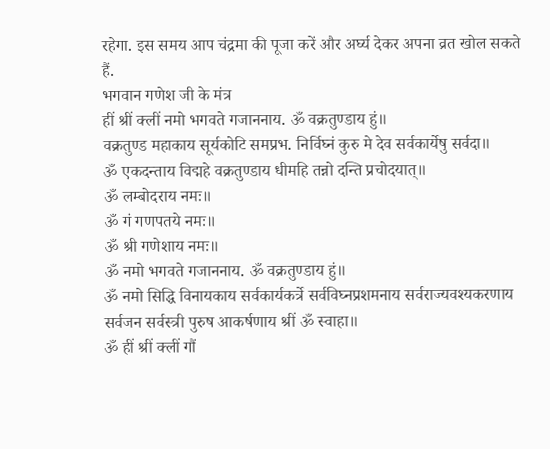रहेगा. इस समय आप चंद्रमा की पूजा करें और अर्घ्य देकर अपना व्रत खोल सकते हैं.
भगवान गणेश जी के मंत्र
हीं श्रीं क्लीं नमो भगवते गजाननाय. ॐ वक्रतुण्डाय हुं॥
वक्रतुण्ड महाकाय सूर्यकोटि समप्रभ. निर्विघ्नं कुरु मे देव सर्वकार्येषु सर्वदा॥
ॐ एकदन्ताय विद्महे वक्रतुण्डाय धीमहि तन्नो दन्ति प्रचोदयात्॥
ॐ लम्बोदराय नमः॥
ॐ गं गणपतये नमः॥
ॐ श्री गणेशाय नमः॥
ॐ नमो भगवते गजाननाय. ॐ वक्रतुण्डाय हुं॥
ॐ नमो सिद्धि विनायकाय सर्वकार्यकर्त्रे सर्वविघ्नप्रशमनाय सर्वराज्यवश्यकरणाय सर्वजन सर्वस्त्री पुरुष आकर्षणाय श्रीं ॐ स्वाहा॥
ॐ हीं श्रीं क्लीं गौं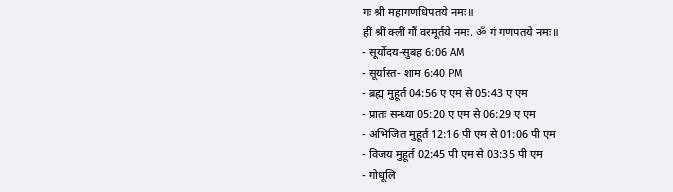गः श्री महागणधिपतये नमः॥
हीं श्रीं क्लीं गौं वरमूर्तये नमः. ॐ गं गणपतये नमः॥
- सूर्योदय-सुबह 6:06 AM
- सूर्यास्त- शाम 6:40 PM
- ब्रह्म मुहूर्त 04:56 ए एम से 05:43 ए एम
- प्रातः सन्ध्या 05:20 ए एम से 06:29 ए एम
- अभिजित मुहूर्त 12:16 पी एम से 01:06 पी एम
- विजय मुहूर्त 02:45 पी एम से 03:35 पी एम
- गोधूलि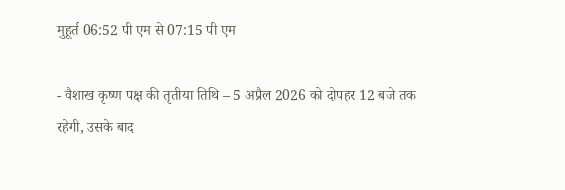मुहूर्त 06:52 पी एम से 07:15 पी एम

- वैशाख कृष्ण पक्ष की तृतीया तिथि – 5 अप्रैल 2026 को दोपहर 12 बजे तक रहेगी, उसके बाद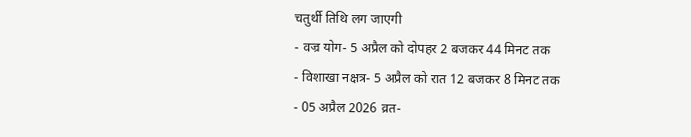चतुर्थी तिथि लग जाएगी
- वज्र योग- 5 अप्रैल को दोपहर 2 बजकर 44 मिनट तक
- विशाखा नक्षत्र- 5 अप्रैल को रात 12 बजकर 8 मिनट तक
- 05 अप्रैल 2026 व्रत-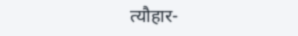त्यौहार-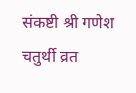संकष्टी श्री गणेश चतुर्थी व्रत